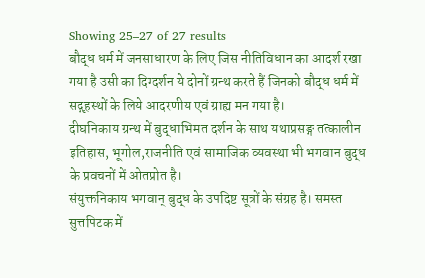Showing 25–27 of 27 results
बौद्ध धर्म में जनसाधारण के लिए जिस नीतिविधान का आदर्श रखा गया है उसी का दिग्दर्शन ये दोनों ग्रन्थ करते हैं जिनको बौद्ध धर्म में सद्गृहस्थों के लिये आदरणीय एवं ग्राह्य मन गया है।
दीघनिकाय ग्रन्थ में बुद्धाभिमत दर्शन के साथ यथाप्रसङ्ग तत्कालीन इतिहास, भूगोल,राजनीति एवं सामाजिक व्यवस्था भी भगवान बुद्ध के प्रवचनों में ओतप्रोत है।
संयुक्तनिकाय भगवान् बुद्ध के उपदिष्ट सूत्रों के संग्रह है। समस्त सुत्तपिटक में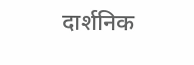दार्शनिक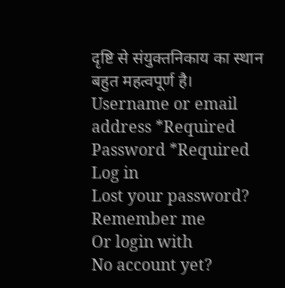दृष्टि से संयुक्तनिकाय का स्थान बहुत महत्वपूर्ण है।
Username or email address *Required
Password *Required
Log in
Lost your password? Remember me
Or login with
No account yet?